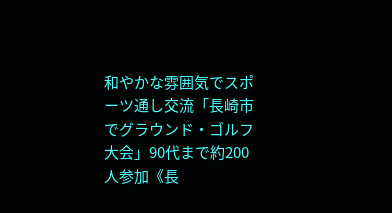和やかな雰囲気でスポーツ通し交流「長崎市でグラウンド・ゴルフ大会」90代まで約200人参加《長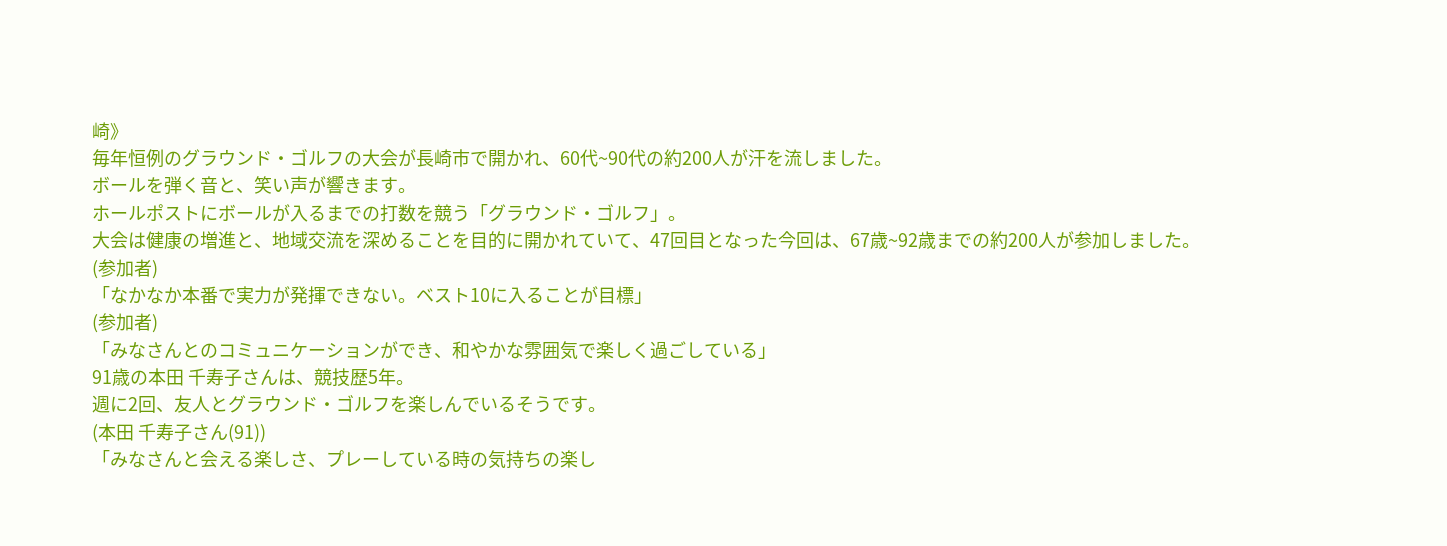崎》
毎年恒例のグラウンド・ゴルフの大会が長崎市で開かれ、60代~90代の約200人が汗を流しました。
ボールを弾く音と、笑い声が響きます。
ホールポストにボールが入るまでの打数を競う「グラウンド・ゴルフ」。
大会は健康の増進と、地域交流を深めることを目的に開かれていて、47回目となった今回は、67歳~92歳までの約200人が参加しました。
(参加者)
「なかなか本番で実力が発揮できない。ベスト10に入ることが目標」
(参加者)
「みなさんとのコミュニケーションができ、和やかな雰囲気で楽しく過ごしている」
91歳の本田 千寿子さんは、競技歴5年。
週に2回、友人とグラウンド・ゴルフを楽しんでいるそうです。
(本田 千寿子さん(91))
「みなさんと会える楽しさ、プレーしている時の気持ちの楽し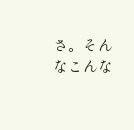さ。そんなこんな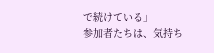で続けている」
参加者たちは、気持ち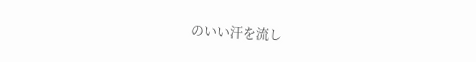のいい汗を流し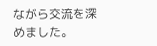ながら交流を深めました。